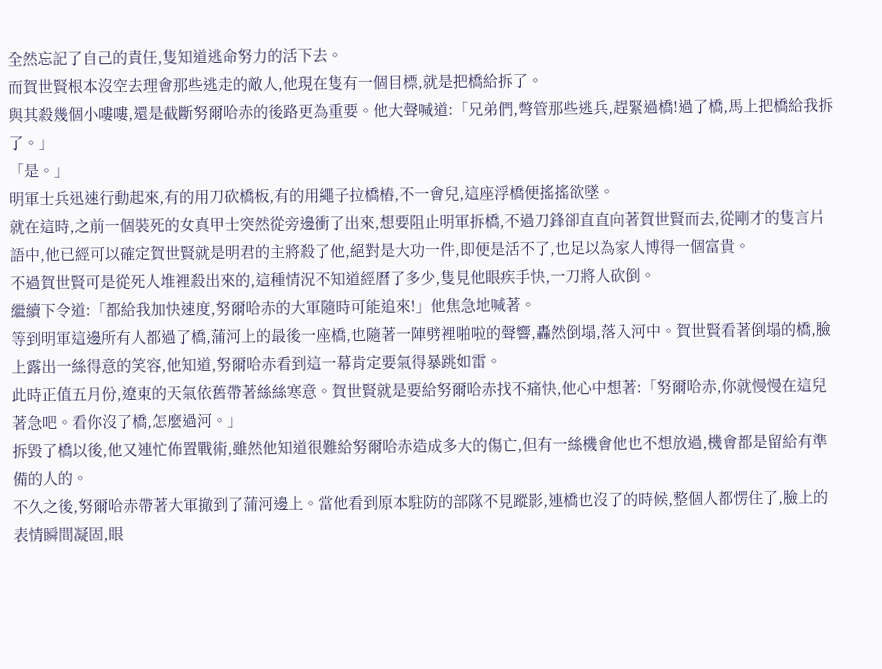全然忘記了自己的責任,隻知道逃命努力的活下去。
而賀世賢根本沒空去理會那些逃走的敵人,他現在隻有一個目標,就是把橋給拆了。
與其殺幾個小嘍嘍,還是截斷努爾哈赤的後路更為重要。他大聲喊道:「兄弟們,彆管那些逃兵,趕緊過橋!過了橋,馬上把橋給我拆了。」
「是。」
明軍士兵迅速行動起來,有的用刀砍橋板,有的用繩子拉橋樁,不一會兒,這座浮橋便搖搖欲墜。
就在這時,之前一個裝死的女真甲士突然從旁邊衝了出來,想要阻止明軍拆橋,不過刀鋒卻直直向著賀世賢而去,從剛才的隻言片語中,他已經可以確定賀世賢就是明君的主將殺了他,絕對是大功一件,即便是活不了,也足以為家人博得一個富貴。
不過賀世賢可是從死人堆裡殺出來的,這種情況不知道經曆了多少,隻見他眼疾手快,一刀將人砍倒。
繼續下令道:「都給我加快速度,努爾哈赤的大軍隨時可能追來!」他焦急地喊著。
等到明軍這邊所有人都過了橋,蒲河上的最後一座橋,也隨著一陣劈裡啪啦的聲響,轟然倒塌,落入河中。賀世賢看著倒塌的橋,臉上露出一絲得意的笑容,他知道,努爾哈赤看到這一幕肯定要氣得暴跳如雷。
此時正值五月份,遼東的天氣依舊帶著絲絲寒意。賀世賢就是要給努爾哈赤找不痛快,他心中想著:「努爾哈赤,你就慢慢在這兒著急吧。看你沒了橋,怎麼過河。」
拆毀了橋以後,他又連忙佈置戰術,雖然他知道很難給努爾哈赤造成多大的傷亡,但有一絲機會他也不想放過,機會都是留給有準備的人的。
不久之後,努爾哈赤帶著大軍撤到了蒲河邊上。當他看到原本駐防的部隊不見蹤影,連橋也沒了的時候,整個人都愣住了,臉上的表情瞬間凝固,眼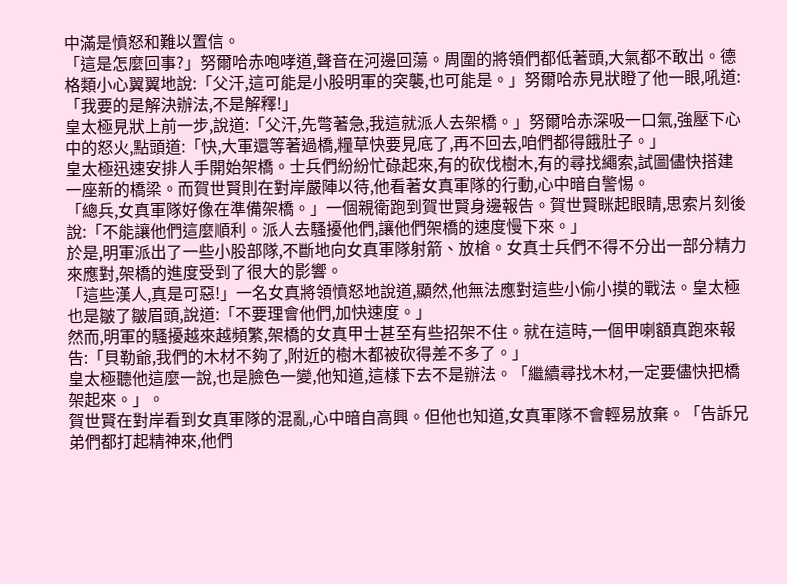中滿是憤怒和難以置信。
「這是怎麼回事?」努爾哈赤咆哮道,聲音在河邊回蕩。周圍的將領們都低著頭,大氣都不敢出。德格類小心翼翼地說:「父汗,這可能是小股明軍的突襲,也可能是。」努爾哈赤見狀瞪了他一眼,吼道:「我要的是解決辦法,不是解釋!」
皇太極見狀上前一步,說道:「父汗,先彆著急,我這就派人去架橋。」努爾哈赤深吸一口氣,強壓下心中的怒火,點頭道:「快,大軍還等著過橋,糧草快要見底了,再不回去,咱們都得餓肚子。」
皇太極迅速安排人手開始架橋。士兵們紛紛忙碌起來,有的砍伐樹木,有的尋找繩索,試圖儘快搭建一座新的橋梁。而賀世賢則在對岸嚴陣以待,他看著女真軍隊的行動,心中暗自警惕。
「總兵,女真軍隊好像在準備架橋。」一個親衛跑到賀世賢身邊報告。賀世賢眯起眼睛,思索片刻後說:「不能讓他們這麼順利。派人去騷擾他們,讓他們架橋的速度慢下來。」
於是,明軍派出了一些小股部隊,不斷地向女真軍隊射箭、放槍。女真士兵們不得不分出一部分精力來應對,架橋的進度受到了很大的影響。
「這些漢人,真是可惡!」一名女真將領憤怒地說道,顯然,他無法應對這些小偷小摸的戰法。皇太極也是皺了皺眉頭,說道:「不要理會他們,加快速度。」
然而,明軍的騷擾越來越頻繁,架橋的女真甲士甚至有些招架不住。就在這時,一個甲喇額真跑來報告:「貝勒爺,我們的木材不夠了,附近的樹木都被砍得差不多了。」
皇太極聽他這麼一說,也是臉色一變,他知道,這樣下去不是辦法。「繼續尋找木材,一定要儘快把橋架起來。」。
賀世賢在對岸看到女真軍隊的混亂,心中暗自高興。但他也知道,女真軍隊不會輕易放棄。「告訴兄弟們都打起精神來,他們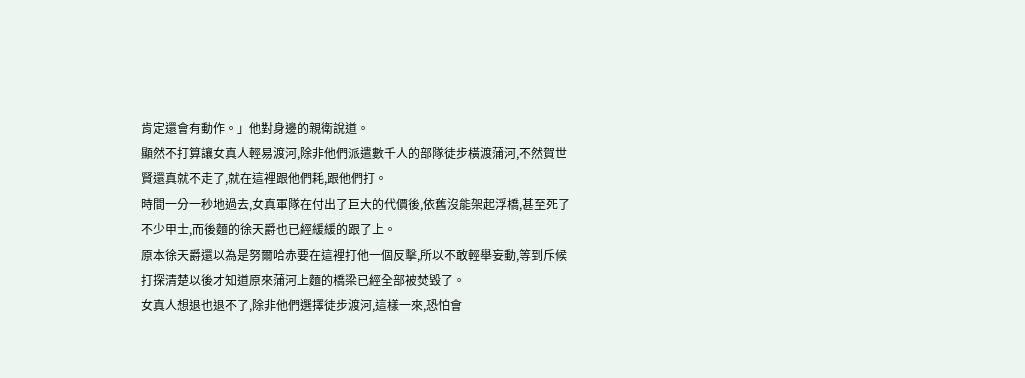肯定還會有動作。」他對身邊的親衛說道。
顯然不打算讓女真人輕易渡河,除非他們派遣數千人的部隊徒步橫渡蒲河,不然賀世賢還真就不走了,就在這裡跟他們耗,跟他們打。
時間一分一秒地過去,女真軍隊在付出了巨大的代價後,依舊沒能架起浮橋,甚至死了不少甲士,而後麵的徐天爵也已經緩緩的跟了上。
原本徐天爵還以為是努爾哈赤要在這裡打他一個反擊,所以不敢輕舉妄動,等到斥候打探清楚以後才知道原來蒲河上麵的橋梁已經全部被焚毀了。
女真人想退也退不了,除非他們選擇徒步渡河,這樣一來,恐怕會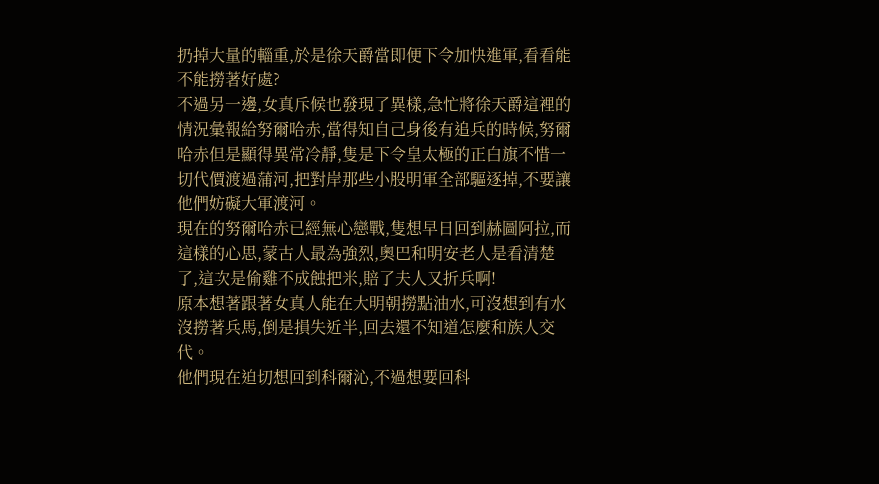扔掉大量的輜重,於是徐天爵當即便下令加快進軍,看看能不能撈著好處?
不過另一邊,女真斥候也發現了異樣,急忙將徐天爵這裡的情況彙報給努爾哈赤,當得知自己身後有追兵的時候,努爾哈赤但是顯得異常冷靜,隻是下令皇太極的正白旗不惜一切代價渡過蒲河,把對岸那些小股明軍全部驅逐掉,不要讓他們妨礙大軍渡河。
現在的努爾哈赤已經無心戀戰,隻想早日回到赫圖阿拉,而這樣的心思,蒙古人最為強烈,奧巴和明安老人是看清楚了,這次是偷雞不成蝕把米,賠了夫人又折兵啊!
原本想著跟著女真人能在大明朝撈點油水,可沒想到有水沒撈著兵馬,倒是損失近半,回去還不知道怎麼和族人交代。
他們現在迫切想回到科爾沁,不過想要回科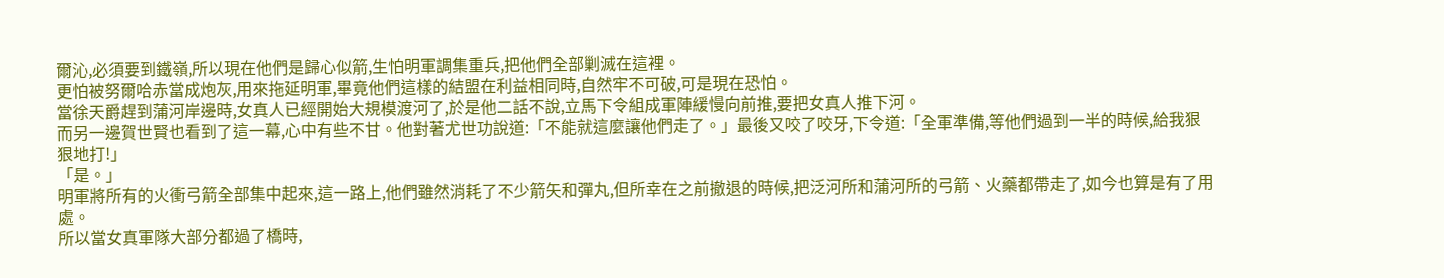爾沁,必須要到鐵嶺,所以現在他們是歸心似箭,生怕明軍調集重兵,把他們全部剿滅在這裡。
更怕被努爾哈赤當成炮灰,用來拖延明軍,畢竟他們這樣的結盟在利益相同時,自然牢不可破,可是現在恐怕。
當徐天爵趕到蒲河岸邊時,女真人已經開始大規模渡河了,於是他二話不說,立馬下令組成軍陣緩慢向前推,要把女真人推下河。
而另一邊賀世賢也看到了這一幕,心中有些不甘。他對著尤世功說道:「不能就這麼讓他們走了。」最後又咬了咬牙,下令道:「全軍準備,等他們過到一半的時候,給我狠狠地打!」
「是。」
明軍將所有的火衝弓箭全部集中起來,這一路上,他們雖然消耗了不少箭矢和彈丸,但所幸在之前撤退的時候,把泛河所和蒲河所的弓箭、火藥都帶走了,如今也算是有了用處。
所以當女真軍隊大部分都過了橋時,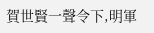賀世賢一聲令下,明軍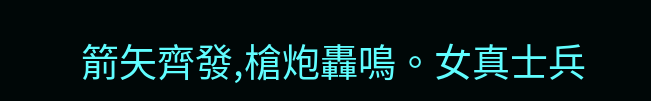箭矢齊發,槍炮轟鳴。女真士兵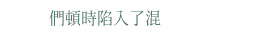們頓時陷入了混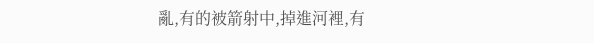亂,有的被箭射中,掉進河裡,有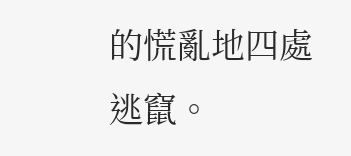的慌亂地四處逃竄。